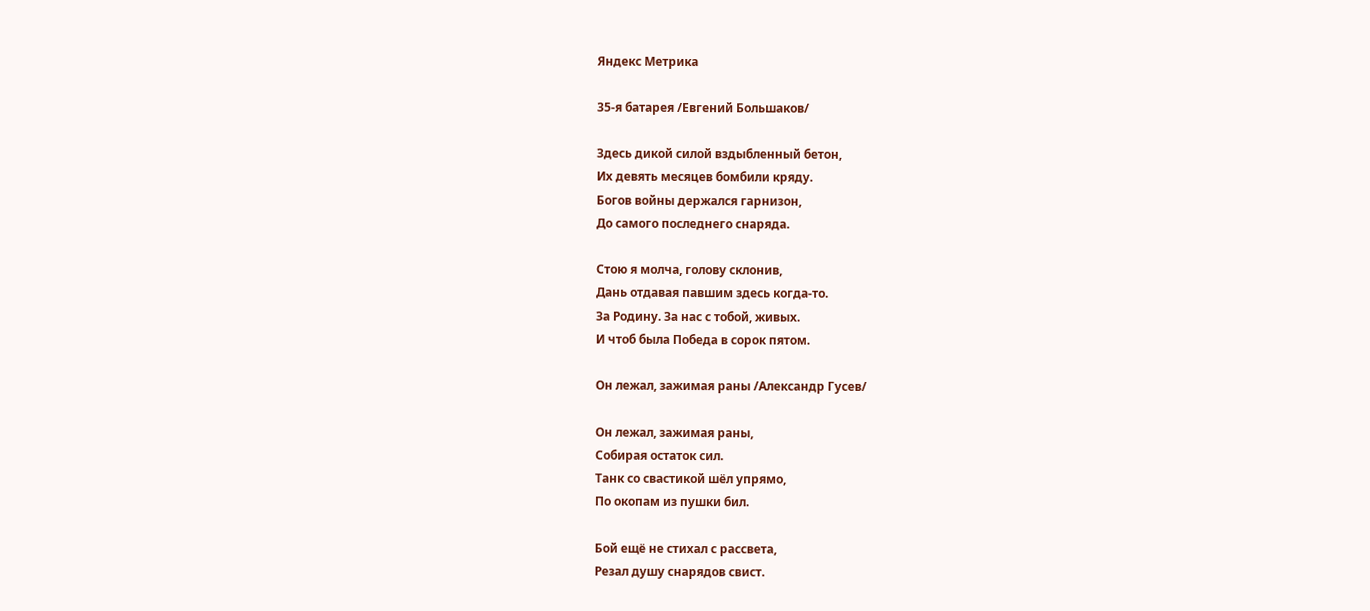Яндекс Метрика

35-я батарея /Евгений Большаков/

Здесь дикой силой вздыбленный бетон,
Их девять месяцев бомбили кряду.
Богов войны держался гарнизон,
До самого последнего снаряда.

Стою я молча, голову склонив,
Дань отдавая павшим здесь когда-то.
За Родину. За нас с тобой, живых.
И чтоб была Победа в сорок пятом.

Он лежал, зажимая раны /Александр Гусев/

Он лежал, зажимая раны,
Собирая остаток сил.
Танк со свастикой шёл упрямо,
По окопам из пушки бил.

Бой ещё не стихал с рассвета,
Резал душу снарядов свист.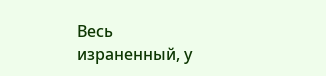Весь израненный, у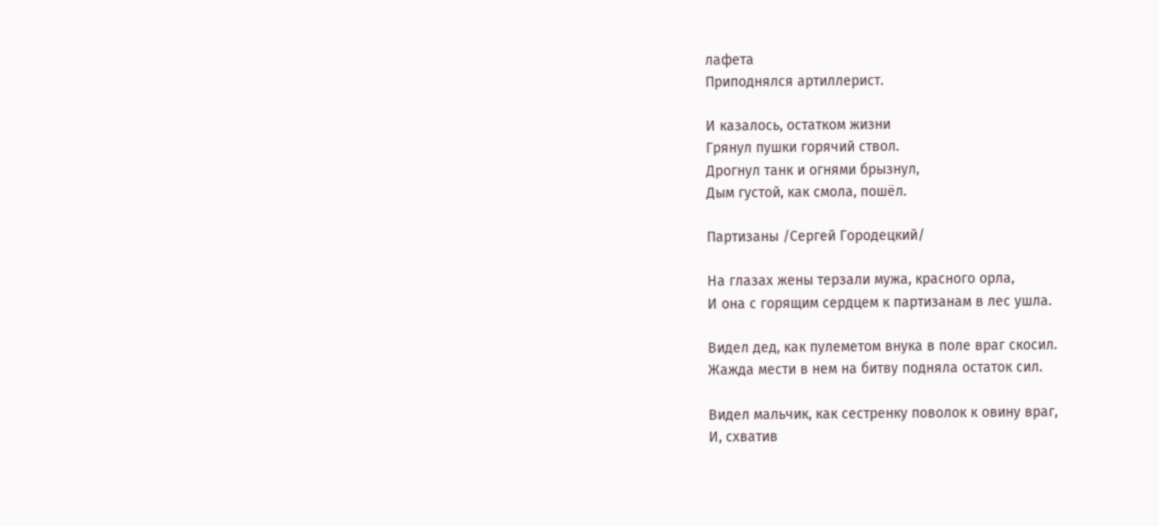лафета
Приподнялся артиллерист.

И казалось, остатком жизни
Грянул пушки горячий ствол.
Дрогнул танк и огнями брызнул,
Дым густой, как смола, пошёл.

Партизаны /Сергей Городецкий/

На глазах жены терзали мужа, красного орла,
И она с горящим сердцем к партизанам в лес ушла.

Видел дед, как пулеметом внука в поле враг скосил.
Жажда мести в нем на битву подняла остаток сил.

Видел мальчик, как сестренку поволок к овину враг,
И, схватив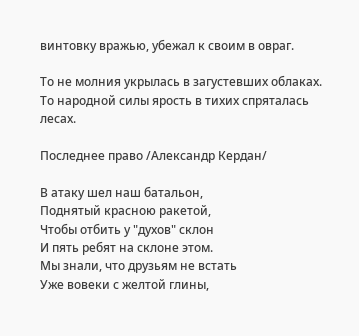винтовку вражью, убежал к своим в овраг.

То не молния укрылась в загустевших облаках.
То народной силы ярость в тихих спряталась лесах.

Последнее право /Александр Кердан/

В атаку шел наш батальон,
Поднятый красною ракетой,
Чтобы отбить у "духов" склон
И пять ребят на склоне этом.
Мы знали, что друзьям не встать
Уже вовеки с желтой глины,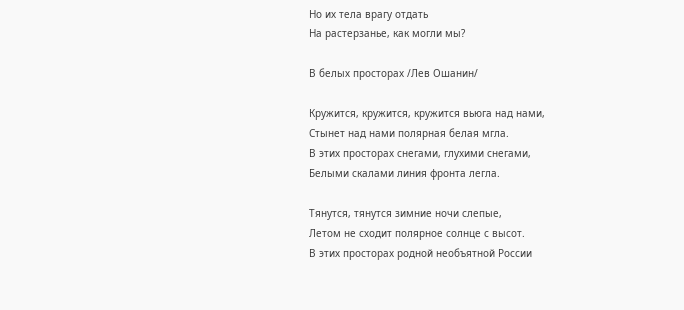Но их тела врагу отдать
На растерзанье, как могли мы?

В белых просторах /Лев Ошанин/

Кружится, кружится, кружится вьюга над нами,
Стынет над нами полярная белая мгла.
В этих просторах снегами, глухими снегами,
Белыми скалами линия фронта легла.

Тянутся, тянутся зимние ночи слепые,
Летом не сходит полярное солнце с высот.
В этих просторах родной необъятной России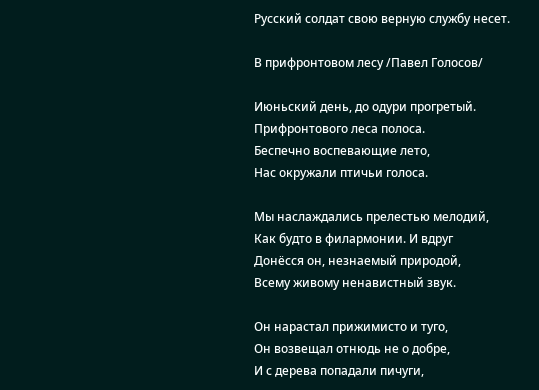Русский солдат свою верную службу несет.

В прифронтовом лесу /Павел Голосов/

Июньский день, до одури прогретый.
Прифронтового леса полоса.
Беспечно воспевающие лето,
Нас окружали птичьи голоса.

Мы наслаждались прелестью мелодий,
Как будто в филармонии. И вдруг
Донёсся он, незнаемый природой,
Всему живому ненавистный звук.

Он нарастал прижимисто и туго,
Он возвещал отнюдь не о добре,
И с дерева попадали пичуги,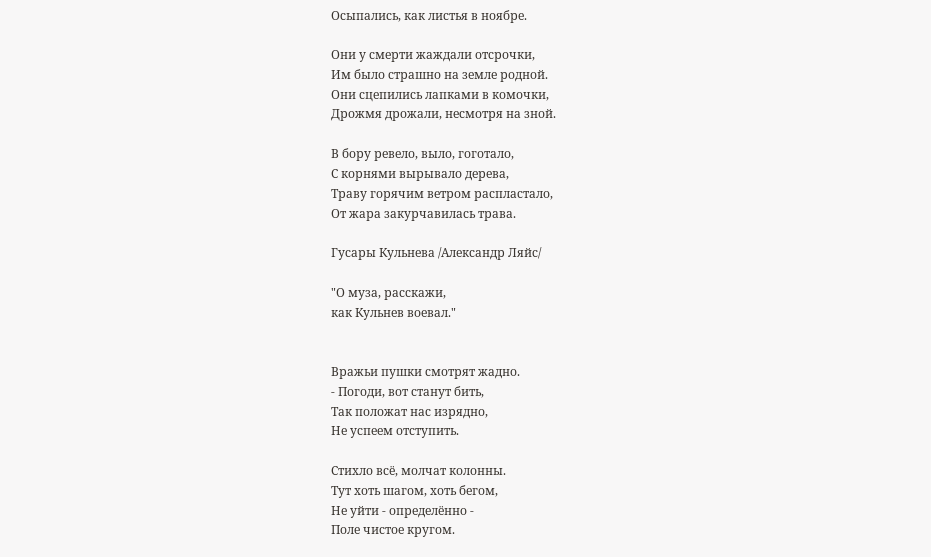Осыпались, как листья в ноябре.

Они у смерти жаждали отсрочки,
Им было страшно на земле родной.
Они сцепились лапками в комочки,
Дрожмя дрожали, несмотря на зной.

В бору ревело, выло, гоготало,
С корнями вырывало дерева,
Траву горячим ветром распластало,
От жара закурчавилась трава.

Гусары Кульнева /Александр Ляйс/

"О муза, расскажи,
как Кульнев воевал."


Вражьи пушки смотрят жадно.
- Погоди, вот станут бить,
Так положат нас изрядно,
Не успеем отступить.

Стихло всё, молчат колонны.
Тут хоть шагом, хоть бегом,
Не уйти - определённо -
Поле чистое кругом.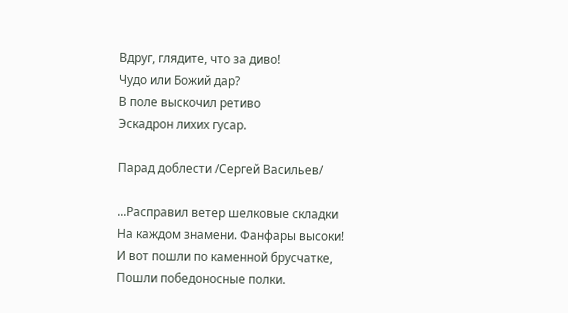Вдруг, глядите, что за диво!
Чудо или Божий дар?
В поле выскочил ретиво
Эскадрон лихих гусар.

Парад доблести /Сергей Васильев/

...Расправил ветер шелковые складки
На каждом знамени. Фанфары высоки!
И вот пошли по каменной брусчатке,
Пошли победоносные полки.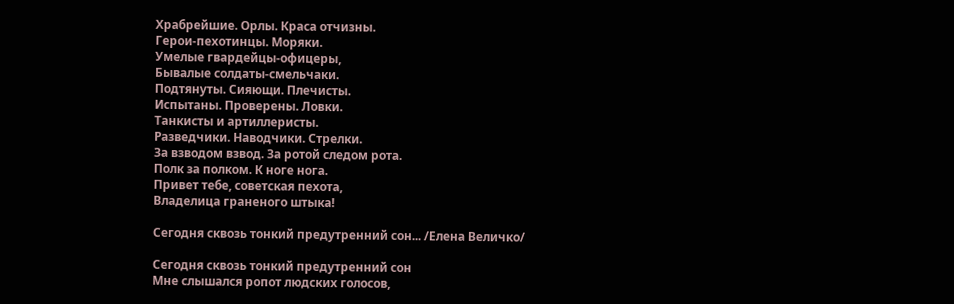Храбрейшие. Орлы. Краса отчизны.
Герои-пехотинцы. Моряки.
Умелые гвардейцы-офицеры,
Бывалые солдаты-смельчаки.
Подтянуты. Сияющи. Плечисты.
Испытаны. Проверены. Ловки.
Танкисты и артиллеристы.
Разведчики. Наводчики. Стрелки.
За взводом взвод. За ротой следом рота.
Полк за полком. К ноге нога.
Привет тебе, советская пехота,
Владелица граненого штыка!

Сегодня сквозь тонкий предутренний сон... /Елена Величко/

Сегодня сквозь тонкий предутренний сон
Мне слышался ропот людских голосов,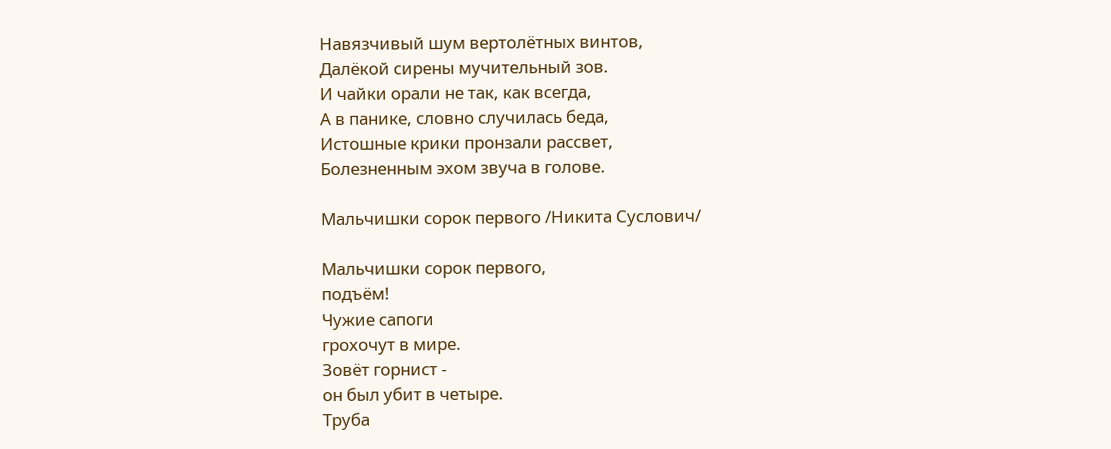Навязчивый шум вертолётных винтов,
Далёкой сирены мучительный зов.
И чайки орали не так, как всегда,
А в панике, словно случилась беда,
Истошные крики пронзали рассвет,
Болезненным эхом звуча в голове.

Мальчишки сорок первого /Никита Суслович/

Мальчишки сорок первого,
подъём!
Чужие сапоги
грохочут в мире.
Зовёт горнист -
он был убит в четыре.
Труба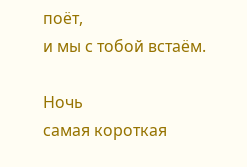поёт,
и мы с тобой встаём.

Ночь
самая короткая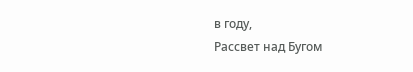в году,
Рассвет над Бугом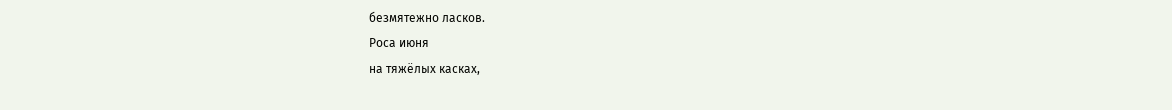безмятежно ласков.
Роса июня
на тяжёлых касках,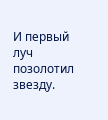И первый луч
позолотил звезду.